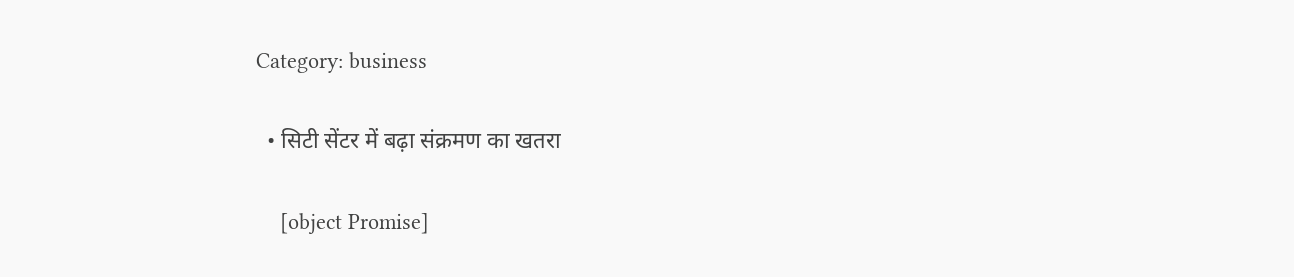Category: business

  • सिटी सेंटर में बढ़ा संक्रमण का खतरा

    [object Promise]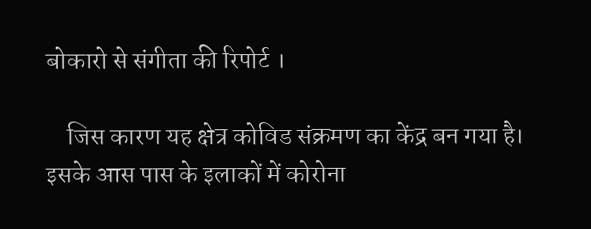बोकारो से संगीता की रिपोर्ट ।

    जिस कारण यह क्षेत्र कोविड संक्रमण का केंद्र बन गया है। इसके आस पास के इलाकों में कोरोना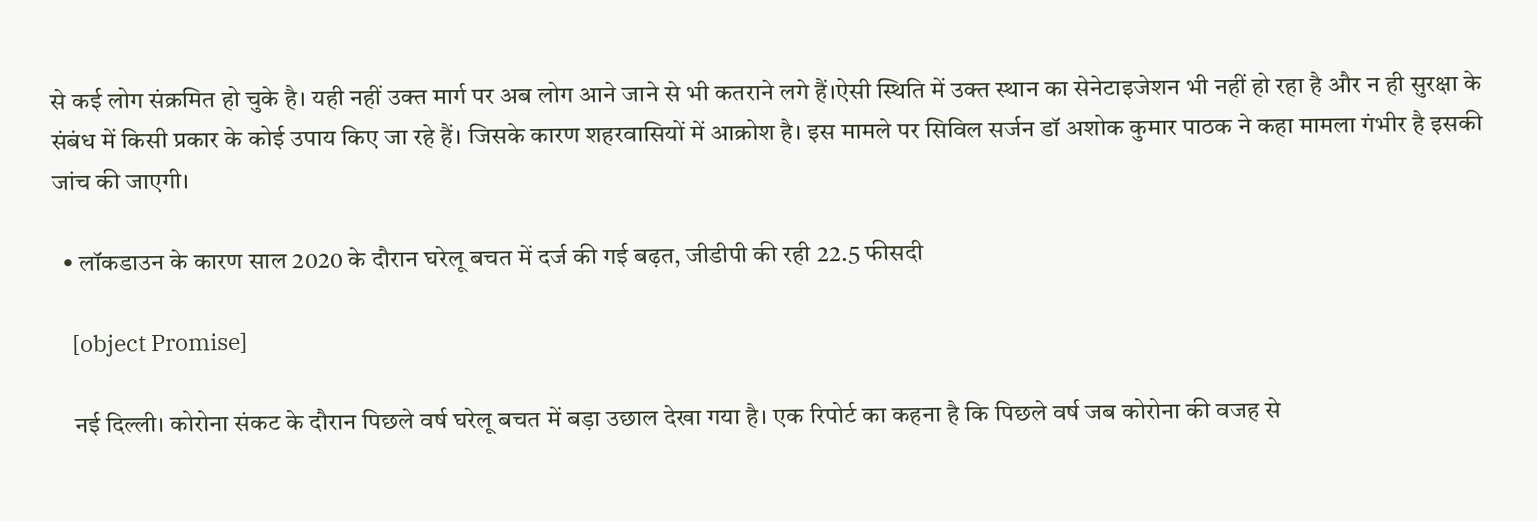से कई लोग संक्रमित हो चुके है। यही नहीं उक्त मार्ग पर अब लोग आने जाने से भी कतराने लगे हैं।ऐसी स्थिति में उक्त स्थान का सेनेटाइजेशन भी नहीं हो रहा है और न ही सुरक्षा के संबंध में किसी प्रकार के कोई उपाय किए जा रहे हैं। जिसके कारण शहरवासियों में आक्रोश है। इस मामले पर सिविल सर्जन डॉ अशोक कुमार पाठक ने कहा मामला गंभीर है इसकी जांच की जाएगी।

  • लॉकडाउन के कारण साल 2020 के दौरान घरेलू बचत में दर्ज की गई बढ़त, जीडीपी की रही 22.5 फीसदी

    [object Promise]

    नई दिल्ली। कोरोना संकट के दौरान पिछले वर्ष घरेलू बचत में बड़ा उछाल देखा गया है। एक रिपोर्ट का कहना है कि पिछले वर्ष जब कोरोना की वजह से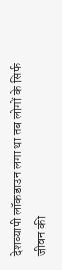देशव्यापी लॉकडाउन लगा था तब लोगों के सिर्फ जीवन की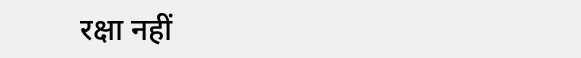रक्षा नहीं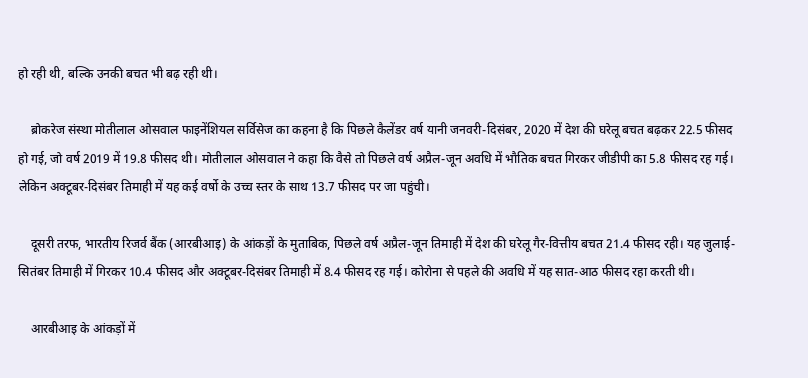हो रही थी, बल्कि उनकी बचत भी बढ़ रही थी।

    ब्रोकरेज संस्था मोतीलाल ओसवाल फाइनेंशियल सर्विसेज का कहना है कि पिछले कैलेंडर वर्ष यानी जनवरी-दिसंबर, 2020 में देश की घरेलू बचत बढ़कर 22.5 फीसद हो गई, जो वर्ष 2019 में 19.8 फीसद थी। मोतीलाल ओसवाल ने कहा कि वैसे तो पिछले वर्ष अप्रैल-जून अवधि में भौतिक बचत गिरकर जीडीपी का 5.8 फीसद रह गई। लेकिन अक्टूबर-दिसंबर तिमाही में यह कई वर्षो के उच्च स्तर के साथ 13.7 फीसद पर जा पहुंची।

    दूसरी तरफ, भारतीय रिजर्व बैंक (आरबीआइ) के आंकड़ों के मुताबिक, पिछले वर्ष अप्रैल-जून तिमाही में देश की घरेलू गैर-वित्तीय बचत 21.4 फीसद रही। यह जुलाई-सितंबर तिमाही में गिरकर 10.4 फीसद और अक्टूबर-दिसंबर तिमाही में 8.4 फीसद रह गई। कोरोना से पहले की अवधि में यह सात-आठ फीसद रहा करती थी।

    आरबीआइ के आंकड़ों में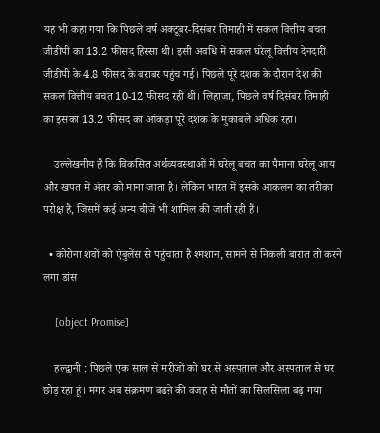यह भी कहा गया कि पिछले वर्ष अक्टूबर-दिसंबर तिमाही में सकल वित्तीय बचत जीडीपी का 13.2 फीसद हिस्सा थी। इसी अवधि में सकल घरेलू वित्तीय देनदारी जीडीपी के 4.8 फीसद के बराबर पहुंच गई। पिछले पूरे दशक के दौरान देश की सकल वित्तीय बचत 10-12 फीसद रही थी। लिहाजा, पिछले वर्ष दिसंबर तिमाही का इसका 13.2 फीसद का आंकड़ा पूरे दशक के मुकाबले अधिक रहा।

    उल्लेखनीय है कि विकसित अर्थव्यवस्थाओं में घरेलू बचत का पैमाना घरेलू आय और खपत में अंतर को माना जाता है। लेकिन भारत में इसके आकलन का तरीका परोक्ष है, जिसमें कई अन्य चीजें भी शामिल की जाती रही हैं।

  • कोरोना शवों को एंबुलेंस से पहुंचाता है श्मशान, सामने से निकली बारात तो करने लगा डांस

    [object Promise]

    हल्द्वानी : पिछले एक साल से मरीजों को घर से अस्पताल और अस्पताल से घर छोड़ रहा हूं। मगर अब संक्रमण बढऩे की वजह से मौतों का सिलसिला बढ़ गया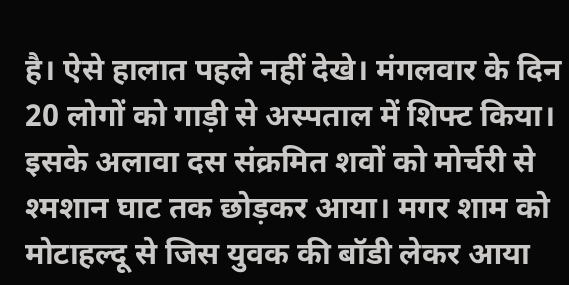है। ऐसे हालात पहले नहीं देखे। मंगलवार के दिन 20 लोगों को गाड़ी से अस्पताल में शिफ्ट किया। इसके अलावा दस संक्रमित शवों को मोर्चरी से श्मशान घाट तक छोड़कर आया। मगर शाम को मोटाहल्दू से जिस युवक की बॉडी लेकर आया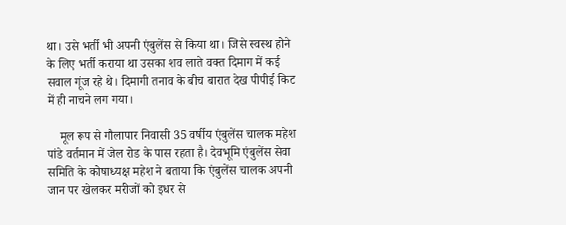था। उसे भर्ती भी अपनी एंबुलेंस से किया था। जिसे स्वस्थ होने के लिए भर्ती कराया था उसका शव लाते वक्त दिमाग में कई सवाल गूंज रहे थे। दिमागी तनाव के बीच बारात देख पीपीई किट में ही नाचने लग गया।

    मूल रूप से गौलापार निवासी 35 वर्षीय एंबुलेंस चालक महेश पांडे वर्तमान में जेल रोड के पास रहता है। देवभूमि एंबुलेंस सेवा समिति के कोषाध्यक्ष महेश ने बताया कि एंबुलेंस चालक अपनी जान पर खेलकर मरीजों को इधर से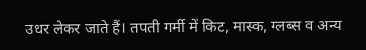उधर लेकर जाते हैं। तपती गर्मी में किट, मास्क, ग्लब्स व अन्य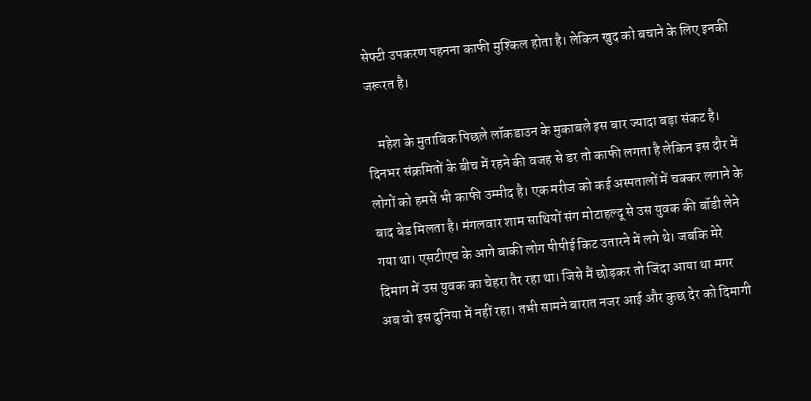सेफ्टी उपकरण पहनना काफी मुश्किल होता है। लेकिन खुद को बचाने के लिए इनकी जरूरत है।

    महेश के मुताबिक पिछले लॉकडाउन के मुकाबले इस बार ज्यादा बड़ा संकट है। दिनभर संक्रमितों के बीच में रहने की वजह से डर तो काफी लगता है लेकिन इस दौर में लोगों को हमसें भी काफी उम्मीद है। एक मरीज को कई अस्पतालों में चक्कर लगाने के बाद बेड मिलता है। मंगलवार शाम साथियों संग मोटाहल्दू से उस युवक की बॉडी लेने गया था। एसटीएच के आगे बाकी लोग पीपीई किट उतारने में लगे थे। जबकि मेरे दिमाग में उस युवक का चेहरा तैर रहा था। जिसे मैं छोड़कर तो जिंदा आया था मगर अब वो इस दुनिया में नहीं रहा। तभी सामने बारात नजर आई और कुछ देर को दिमागी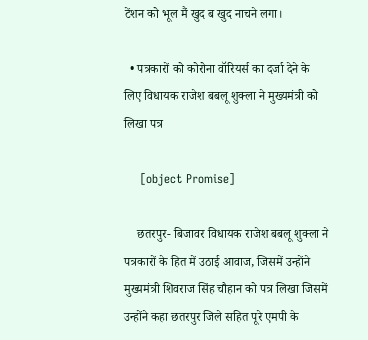टेंशन को भूल मैं खुद ब खुद नाचने लगा।

  • पत्रकारों को कोरोना वॉरियर्स का दर्जा देने के लिए विधायक राजेश बबलू शुक्ला ने मुख्यमंत्री को लिखा पत्र

    [object Promise]

    छतरपुर- बिजावर विधायक राजेश बबलू शुक्ला ने पत्रकारों के हित में उठाई आवाज, जिसमें उन्होंने मुख्यमंत्री शिवराज सिंह चौहान को पत्र लिखा जिसमें उन्होंने कहा छतरपुर जिले सहित पूरे एमपी के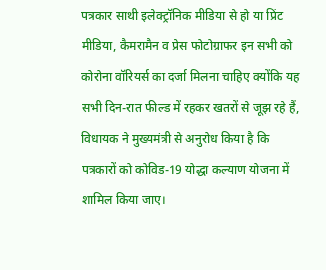पत्रकार साथी इलेक्ट्रॉनिक मीडिया से हो या प्रिंट मीडिया, कैमरामैन व प्रेस फोटोग्राफर इन सभी को कोरोना वॉरियर्स का दर्जा मिलना चाहिए क्योंकि यह सभी दिन-रात फील्ड में रहकर खतरों से जूझ रहे हैं, विधायक ने मुख्यमंत्री से अनुरोध किया है कि पत्रकारों को कोविड-19 योद्धा कल्याण योजना में शामिल किया जाए।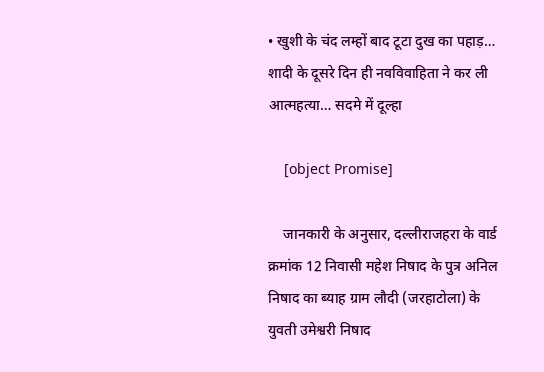• खुशी के चंद लम्हों बाद टूटा दुख का पहाड़… शादी के दूसरे दिन ही नवविवाहिता ने कर ली आत्महत्या… सदमे में दूल्हा

    [object Promise]

    जानकारी के अनुसार, दल्लीराजहरा के वार्ड क्रमांक 12 निवासी महेश निषाद के पुत्र अनिल निषाद का ब्याह ग्राम लौदी (जरहाटोला) के युवती उमेश्वरी निषाद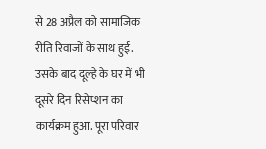से 28 अप्रैल को सामाजिक रीति रिवाजों के साथ हुई. उसके बाद दूल्हे के घर में भी दूसरे दिन रिसेप्शन का कार्यक्रम हुआ. पूरा परिवार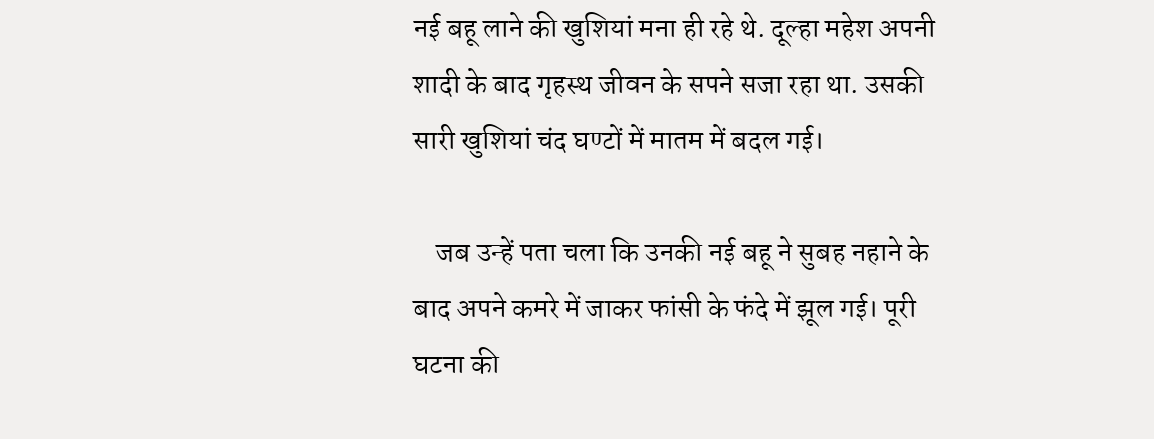नई बहू लाने की खुशियां मना ही रहे थे. दूल्हा महेश अपनी शादी के बाद गृहस्थ जीवन के सपने सजा रहा था. उसकी सारी खुशियां चंद घण्टों में मातम में बदल गई।

    जब उन्हें पता चला कि उनकी नई बहू ने सुबह नहाने के बाद अपने कमरे में जाकर फांसी के फंदे में झूल गई। पूरी घटना की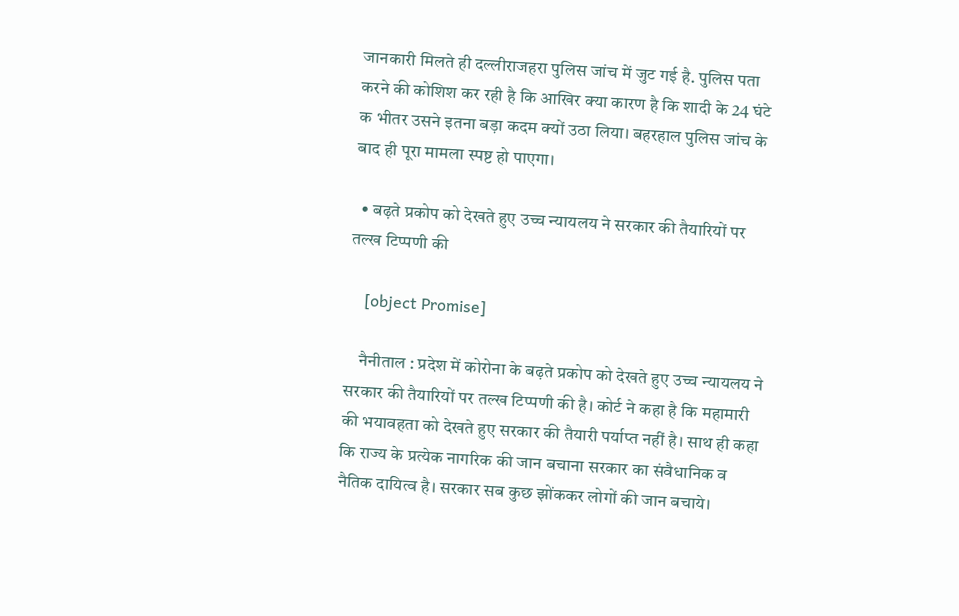जानकारी मिलते ही दल्लीराजहरा पुलिस जांच में जुट गई है. पुलिस पता करने की कोशिश कर रही है कि आखिर क्या कारण है कि शादी के 24 घंटे क भीतर उसने इतना बड़ा कदम क्यों उठा लिया। बहरहाल पुलिस जांच के बाद ही पूरा मामला स्पष्ट हो पाएगा।

  • बढ़ते प्रकोप को देखते हुए उच्च न्यायलय ने सरकार की तैयारियों पर तल्ख टिप्पणी की

    [object Promise]

    नैनीताल : प्रदेश में कोरोना के बढ़ते प्रकोप को देखते हुए उच्च न्यायलय ने सरकार की तैयारियों पर तल्ख टिप्पणी की है। कोर्ट ने कहा है कि महामारी की भयावहता को देखते हुए सरकार की तैयारी पर्याप्त नहीं है। साथ ही कहा कि राज्य के प्रत्येक नागरिक की जान बचाना सरकार का संवैधानिक व नैतिक दायित्व है। सरकार सब कुछ झोंककर लोगों की जान बचाये।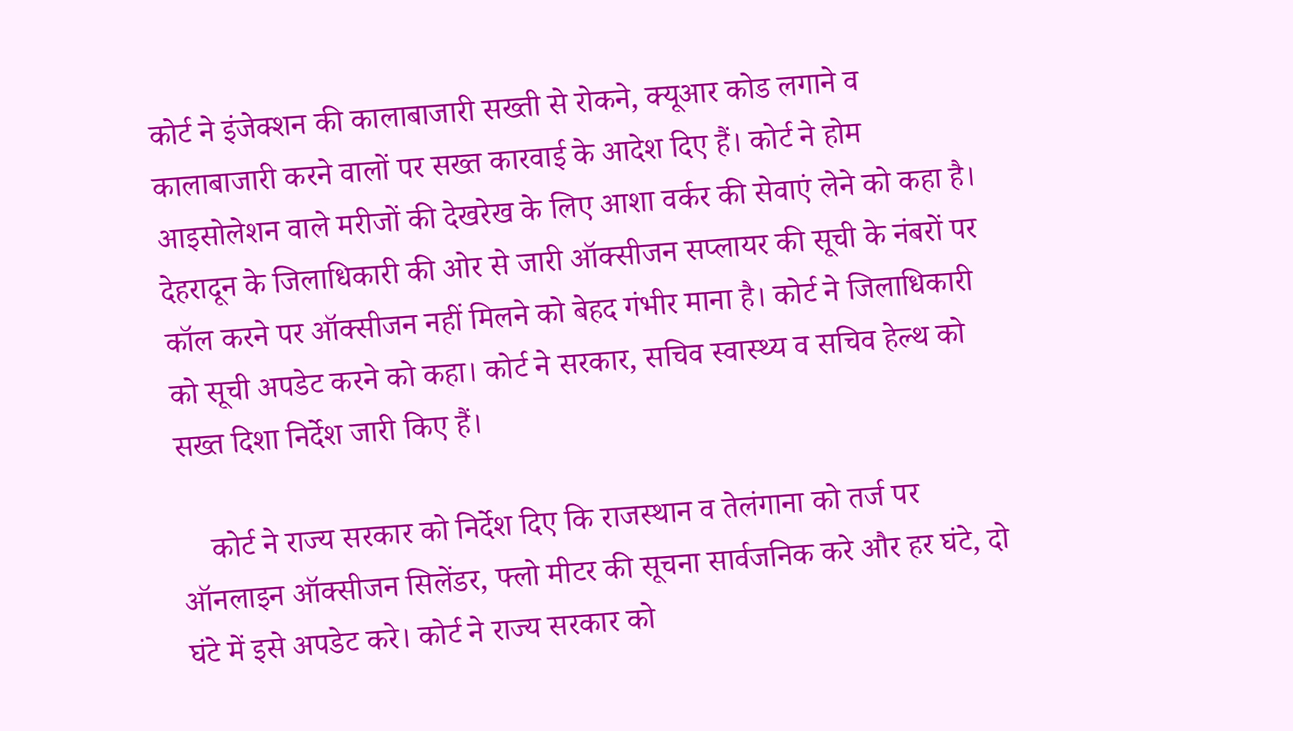कोर्ट ने इंजेक्शन की कालाबाजारी सख्ती से रोकने, क्यूआर कोड लगाने व कालाबाजारी करने वालों पर सख्त कारवाई के आदेश दिए हैं। कोर्ट ने होम आइसोलेशन वाले मरीजों की देखरेख के लिए आशा वर्कर की सेवाएं लेने को कहा है। देहरादून के जिलाधिकारी की ओर से जारी ऑक्सीजन सप्लायर की सूची के नंबरों पर कॉल करने पर ऑक्सीजन नहीं मिलने को बेहद गंभीर माना है। कोर्ट ने जिलाधिकारी को सूची अपडेट करने को कहा। कोर्ट ने सरकार, सचिव स्वास्थ्य व सचिव हेल्थ को सख्त दिशा निर्देश जारी किए हैं।

    कोर्ट ने राज्य सरकार को निर्देश दिए कि राजस्थान व तेलंगाना को तर्ज पर ऑनलाइन ऑक्सीजन सिलेंडर, फ्लो मीटर की सूचना सार्वजनिक करे और हर घंटे, दो घंटे में इसे अपडेट करे। कोर्ट ने राज्य सरकार को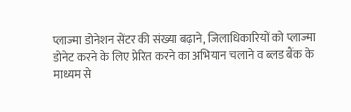प्लाज्मा डोनेशन सेंटर की संख्या बढ़ाने, जिलाधिकारियों को प्लाज्मा डोनेट करने के लिए प्रेरित करने का अभियान चलाने व ब्लड बैंक के माध्यम से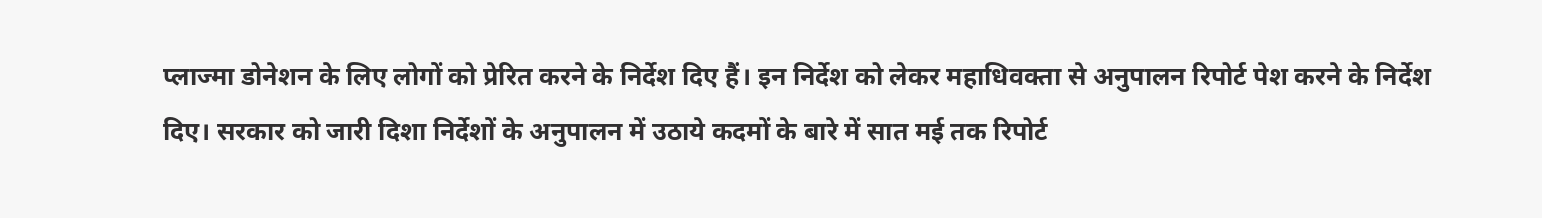प्लाज्मा डोनेशन के लिए लोगों को प्रेरित करने के निर्देश दिए हैं। इन निर्देश को लेकर महाधिवक्ता से अनुपालन रिपोर्ट पेश करने के निर्देश दिए। सरकार को जारी दिशा निर्देशों के अनुपालन में उठाये कदमों के बारे में सात मई तक रिपोर्ट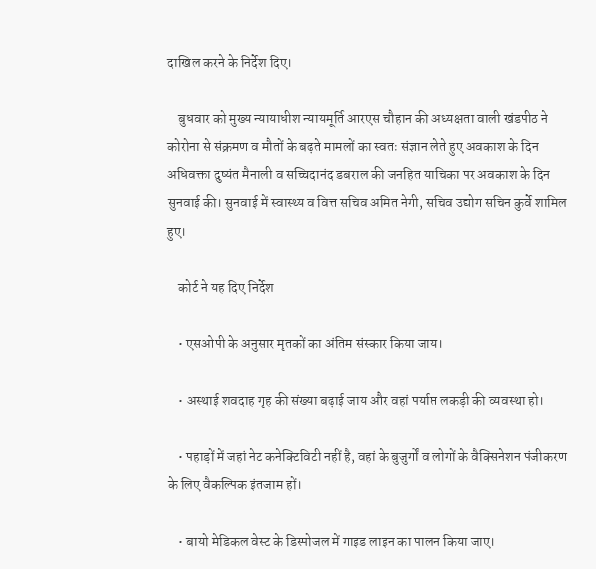दाखिल करने के निर्देश दिए।

    बुधवार को मुख्य न्यायाधीश न्यायमूर्ति आरएस चौहान की अध्यक्षता वाली खंडपीठ ने कोरोना से संक्रमण व मौतों के बढ़ते मामलों का स्वतः संज्ञान लेते हुए अवकाश के दिन अधिवक्ता दुष्यंत मैनाली व सच्चिदानंद डबराल की जनहित याचिका पर अवकाश के दिन सुनवाई की। सुनवाई में स्वास्थ्य व वित्त सचिव अमित नेगी, सचिव उद्योग सचिन कुर्वे शामिल हुए।

    कोर्ट ने यह दिए निर्देश

    • एसओपी के अनुसार मृतकों का अंतिम संस्कार किया जाय।

    • अस्थाई शवदाह गृह की संख्या बढ़ाई जाय और वहां पर्याप्त लकड़ी की व्यवस्था हो।

    • पहाड़ों में जहां नेट कनेक्टिविटी नहीं है, वहां के बुजुर्गों व लोगों के वैक्सिनेशन पंजीकरण के लिए वैकल्पिक इंतजाम हों।

    • बायो मेडिकल वेस्ट के डिस्पोजल में गाइड लाइन का पालन किया जाए।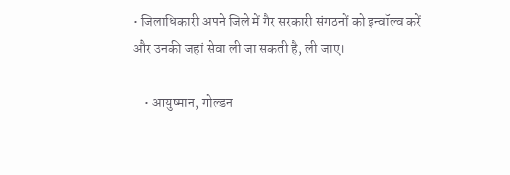• जिलाधिकारी अपने जिले में गैर सरकारी संगठनों को इन्वॉल्व करें और उनकी जहां सेवा ली जा सकती है, ली जाए।

    • आयुष्मान, गोल्डन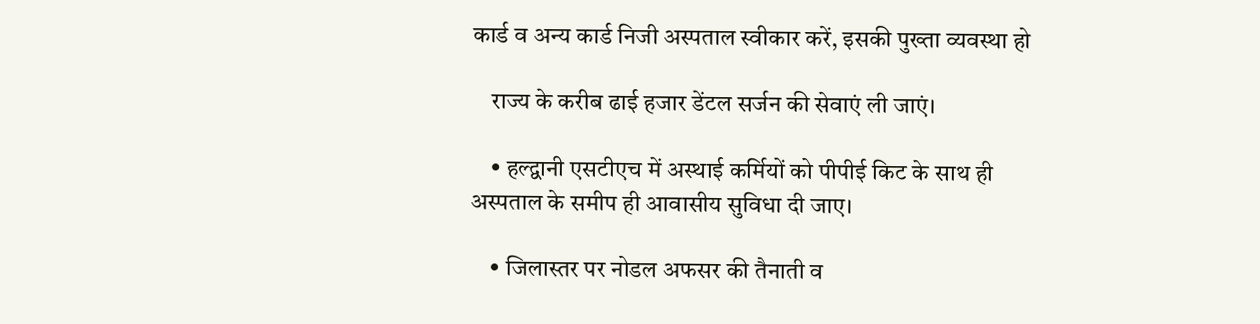कार्ड व अन्य कार्ड निजी अस्पताल स्वीकार करें, इसकी पुख्ता व्यवस्था हो

    राज्य के करीब ढाई हजार डेंटल सर्जन की सेवाएं ली जाएं।

    • हल्द्वानी एसटीएच में अस्थाई कर्मियों को पीपीई किट के साथ ही अस्पताल के समीप ही आवासीय सुविधा दी जाए।

    • जिलास्तर पर नोडल अफसर की तैनाती व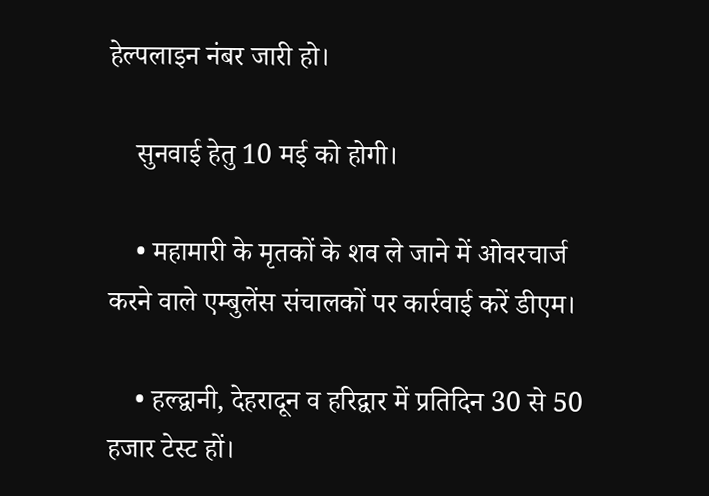हेल्पलाइन नंबर जारी हो।

    सुनवाई हेतु 10 मई को होगी।

    • महामारी के मृतकों के शव ले जाने में ओवरचार्ज करने वाले एम्बुलेंस संचालकों पर कार्रवाई करें डीएम।

    • हल्द्वानी, देहरादून व हरिद्वार में प्रतिदिन 30 से 50 हजार टेस्ट हों।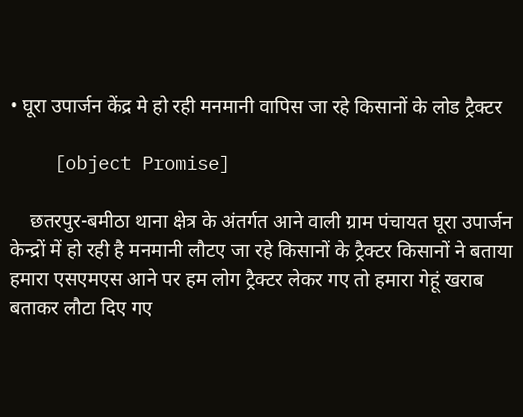• घूरा उपार्जन केंद्र मे हो रही मनमानी वापिस जा रहे किसानों के लोड ट्रैक्टर

    [object Promise]

    छतरपुर-बमीठा थाना क्षेत्र के अंतर्गत आने वाली ग्राम पंचायत घूरा उपार्जन केन्द्रों में हो रही है मनमानी लौटए जा रहे किसानों के ट्रैक्टर किसानों ने बताया हमारा एसएमएस आने पर हम लोग ट्रैक्टर लेकर गए तो हमारा गेहूं खराब बताकर लौटा दिए गए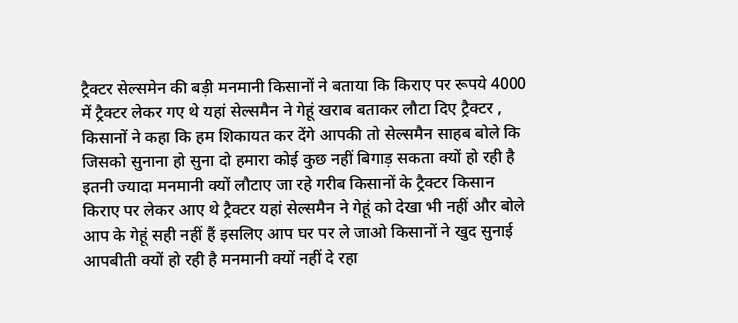ट्रैक्टर सेल्समेन की बड़ी मनमानी किसानों ने बताया कि किराए पर रूपये 4000 में ट्रैक्टर लेकर गए थे यहां सेल्समैन ने गेहूं खराब बताकर लौटा दिए ट्रैक्टर , किसानों ने कहा कि हम शिकायत कर देंगे आपकी तो सेल्समैन साहब बोले कि जिसको सुनाना हो सुना दो हमारा कोई कुछ नहीं बिगाड़ सकता क्यों हो रही है इतनी ज्यादा मनमानी क्यों लौटाए जा रहे गरीब किसानों के ट्रैक्टर किसान किराए पर लेकर आए थे ट्रैक्टर यहां सेल्समैन ने गेहूं को देखा भी नहीं और बोले आप के गेहूं सही नहीं हैं इसलिए आप घर पर ले जाओ किसानों ने खुद सुनाई आपबीती क्यों हो रही है मनमानी क्यों नहीं दे रहा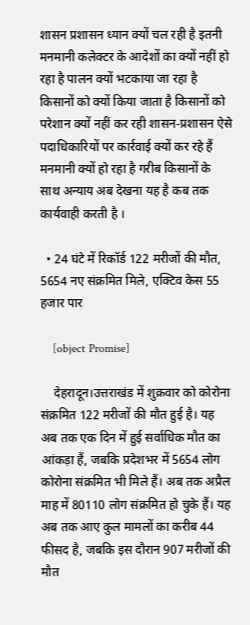शासन प्रशासन ध्यान क्यों चल रही है इतनी मनमानी कलेक्टर के आदेशों का क्यों नहीं हो रहा है पालन क्यों भटकाया जा रहा है किसानों को क्यों किया जाता है किसानों को परेशान क्यों नहीं कर रही शासन-प्रशासन ऐसे पदाधिकारियों पर कार्रवाई क्यों कर रहे हैं मनमानी क्यों हो रहा है गरीब किसानों के साथ अन्याय अब देखना यह है कब तक कार्यवाही करती है ।

  • 24 घंटे में रिकॉर्ड 122 मरीजों की मौत, 5654 नए संक्रमित मिले, एक्टिव केस 55 हजार पार

    [object Promise]

    देहरादून।उत्तराखंड में शुक्रवार को कोरोना संक्रमित 122 मरीजों की मौत हुई है। यह अब तक एक दिन में हुई सर्वाधिक मौत का आंकड़ा हैं, जबकि प्रदेशभर में 5654 लोग कोरोना संक्रमित भी मिले हैं। अब तक अप्रैल माह में 80110 लोग संक्रमित हो चुके हैं। यह अब तक आए कुल मामलों का करीब 44 फीसद है, जबकि इस दौरान 907 मरीजों की मौत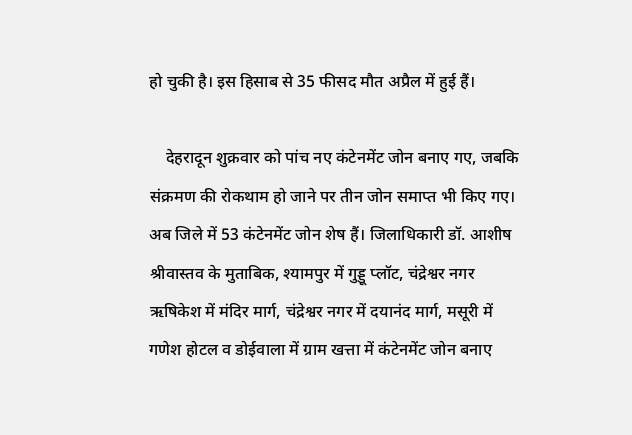हो चुकी है। इस हिसाब से 35 फीसद मौत अप्रैल में हुई हैं।

    देहरादून शुक्रवार को पांच नए कंटेनमेंट जोन बनाए गए, जबकि संक्रमण की रोकथाम हो जाने पर तीन जोन समाप्त भी किए गए। अब जिले में 53 कंटेनमेंट जोन शेष हैं। जिलाधिकारी डॉ. आशीष श्रीवास्तव के मुताबिक, श्यामपुर में गुड्डू प्लॉट, चंद्रेश्वर नगर ऋषिकेश में मंदिर मार्ग, चंद्रेश्वर नगर में दयानंद मार्ग, मसूरी में गणेश होटल व डोईवाला में ग्राम खत्ता में कंटेनमेंट जोन बनाए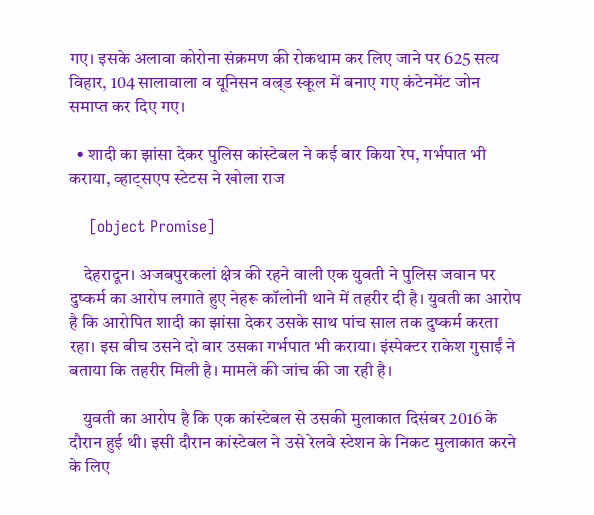गए। इसके अलावा कोरोना संक्रमण की रोकथाम कर लिए जाने पर 625 सत्य विहार, 104 सालावाला व यूनिसन वल्र्ड स्कूल में बनाए गए कंटेनमेंट जोन समाप्त कर दिए गए।

  • शादी का झांसा देकर पुलिस कांस्टेबल ने कई बार किया रेप, गर्भपात भी कराया, व्हाट्सएप स्टेटस ने खोला राज

    [object Promise]

    देहरादून। अजबपुरकलां क्षेत्र की रहने वाली एक युवती ने पुलिस जवान पर दुष्कर्म का आरोप लगाते हुए नेहरू कॉलोनी थाने में तहरीर दी है। युवती का आरोप है कि आरोपित शादी का झांसा देकर उसके साथ पांच साल तक दुष्कर्म करता रहा। इस बीच उसने दो बार उसका गर्भपात भी कराया। इंस्पेक्टर राकेश गुसाईं ने बताया कि तहरीर मिली है। मामले की जांच की जा रही है।

    युवती का आरोप है कि एक कांस्टेबल से उसकी मुलाकात दिसंबर 2016 के दौरान हुई थी। इसी दौरान कांस्टेबल ने उसे रेलवे स्टेशन के निकट मुलाकात करने के लिए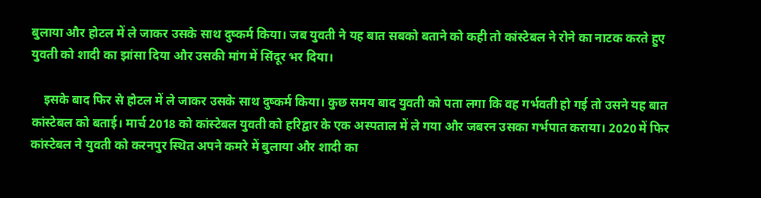बुलाया और होटल में ले जाकर उसके साथ दुष्कर्म किया। जब युवती ने यह बात सबको बताने को कही तो कांस्टेबल ने रोने का नाटक करते हुए युवती को शादी का झांसा दिया और उसकी मांग में सिंदूर भर दिया।

    इसके बाद फिर से होटल में ले जाकर उसके साथ दुष्कर्म किया। कुछ समय बाद युवती को पता लगा कि वह गर्भवती हो गई तो उसने यह बात कांस्टेबल को बताई। मार्च 2018 को कांस्टेबल युवती को हरिद्वार के एक अस्पताल में ले गया और जबरन उसका गर्भपात कराया। 2020 में फिर कांस्टेबल ने युवती को करनपुर स्थित अपने कमरे में बुलाया और शादी का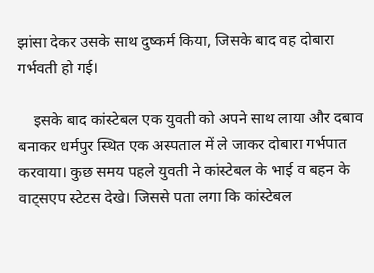झांसा देकर उसके साथ दुष्कर्म किया, जिसके बाद वह दोबारा गर्भवती हो गई।

    इसके बाद कांस्टेबल एक युवती को अपने साथ लाया और दबाव बनाकर धर्मपुर स्थित एक अस्पताल में ले जाकर दोबारा गर्भपात करवाया। कुछ समय पहले युवती ने कांस्टेबल के भाई व बहन के वाट्सएप स्टेटस देखे। जिससे पता लगा कि कांस्टेबल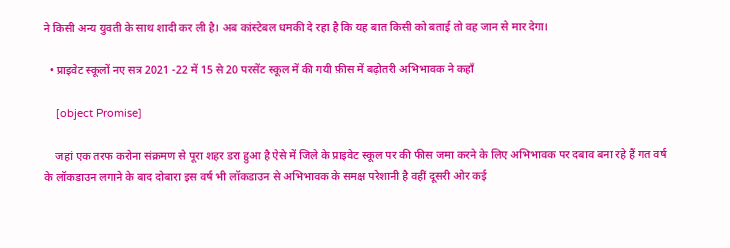ने किसी अन्य युवती के साथ शादी कर ली है। अब कांस्टेबल धमकी दे रहा है कि यह बात किसी को बताई तो वह जान से मार देगा।

  • प्राइवेट स्कूलों नए सत्र 2021 -22 में 15 से 20 परसेंट स्कूल में की गयी फ़ीस में बढ़ोतरी अभिभावक ने कहाँ

    [object Promise]

    जहां एक तरफ करोना संक्रमण से पूरा शहर डरा हुआ है ऐसे में जिले के प्राइवेट स्कूल पर की फीस जमा करने के लिए अभिभावक पर दबाव बना रहे हैं गत वर्ष के लॉकडाउन लगाने के बाद दोबारा इस वर्ष भी लॉकडाउन से अभिभावक के समक्ष परेशानी है वहीं दूसरी ओर कई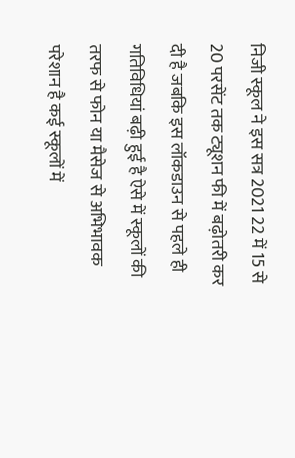निजी स्कूल ने इस सत्र 2021 22 में 15 से 20 परसेंट तक ट्यूशन फी में बढ़ोतरी कर दी है जबकि इस लॉकडाउन से पहले ही गतिविधियां बढ़ी हुई है ऐसे में स्कूलों की तरफ से फोन या मैसेज से अभिभावक परेशान है कई स्कूलों में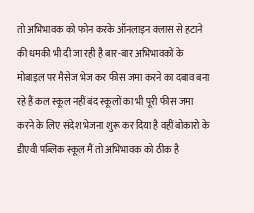तो अभिभावक को फोन करके ऑनलाइन क्लास से हटाने की धमकी भी दी जा रही है बार-बार अभिभावकों के मोबाइल पर मैसेज भेज कर फीस जमा करने का दबाव बना रहे हैं कल स्कूल नहीं बंद स्कूलों का भी पूरी फीस जमा करने के लिए संदेश भेजना शुरू कर दिया है वहीं बोकारो के डीएवी पब्लिक स्कूल मैं तो अभिभावक को ठीक है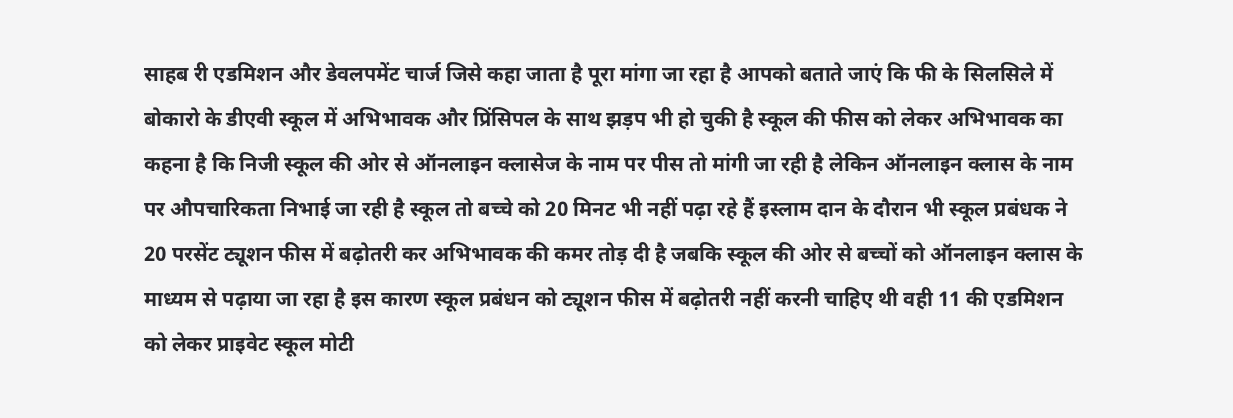साहब री एडमिशन और डेवलपमेंट चार्ज जिसे कहा जाता है पूरा मांगा जा रहा है आपको बताते जाएं कि फी के सिलसिले में बोकारो के डीएवी स्कूल में अभिभावक और प्रिंसिपल के साथ झड़प भी हो चुकी है स्कूल की फीस को लेकर अभिभावक का कहना है कि निजी स्कूल की ओर से ऑनलाइन क्लासेज के नाम पर पीस तो मांगी जा रही है लेकिन ऑनलाइन क्लास के नाम पर औपचारिकता निभाई जा रही है स्कूल तो बच्चे को 20 मिनट भी नहीं पढ़ा रहे हैं इस्लाम दान के दौरान भी स्कूल प्रबंधक ने 20 परसेंट ट्यूशन फीस में बढ़ोतरी कर अभिभावक की कमर तोड़ दी है जबकि स्कूल की ओर से बच्चों को ऑनलाइन क्लास के माध्यम से पढ़ाया जा रहा है इस कारण स्कूल प्रबंधन को ट्यूशन फीस में बढ़ोतरी नहीं करनी चाहिए थी वही 11 की एडमिशन को लेकर प्राइवेट स्कूल मोटी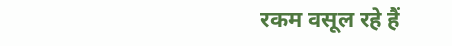रकम वसूल रहे हैं